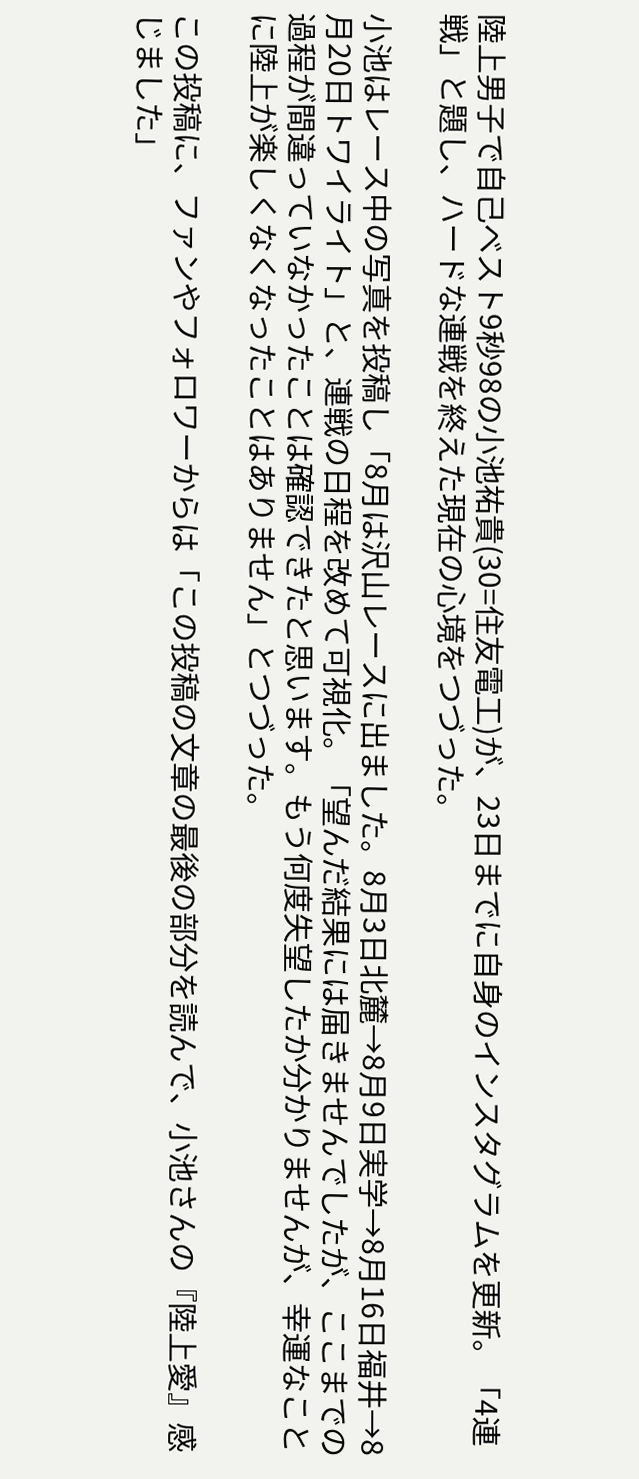陸上男子で自己ベスト9秒98の小池祐貴(30=住友電工)が、23日までに自身のインスタグラムを更新。「4連戦」と題し、ハードな連戦を終えた現在の心境をつづった。

小池はレース中の写真を投稿し「8月は沢山レースに出ました。8月3日北麓→8月9日実学→8月16日福井→8月20日トワイライト」と、連戦の日程を改めて可視化。「望んだ結果には届きませんでしたが、ここまでの過程が間違っていなかったことは確認できたと思います。もう何度失望したか分かりませんが、幸運なことに陸上が楽しくなくなったことはありません」とつづった。

この投稿に、ファンやフォロワーからは「この投稿の文章の最後の部分を読んで、小池さんの『陸上愛』感じました」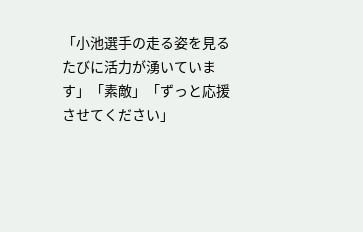「小池選手の走る姿を見るたびに活力が湧いています」「素敵」「ずっと応援させてください」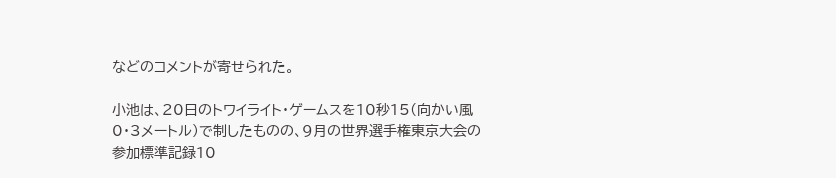などのコメントが寄せられた。

小池は、20日のトワイライト・ゲームスを10秒15(向かい風0・3メートル)で制したものの、9月の世界選手権東京大会の参加標準記録10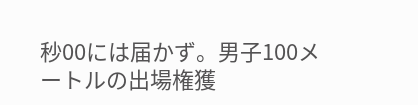秒00には届かず。男子100メートルの出場権獲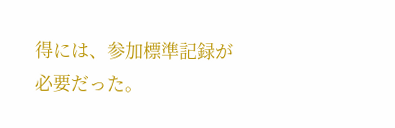得には、参加標準記録が必要だった。